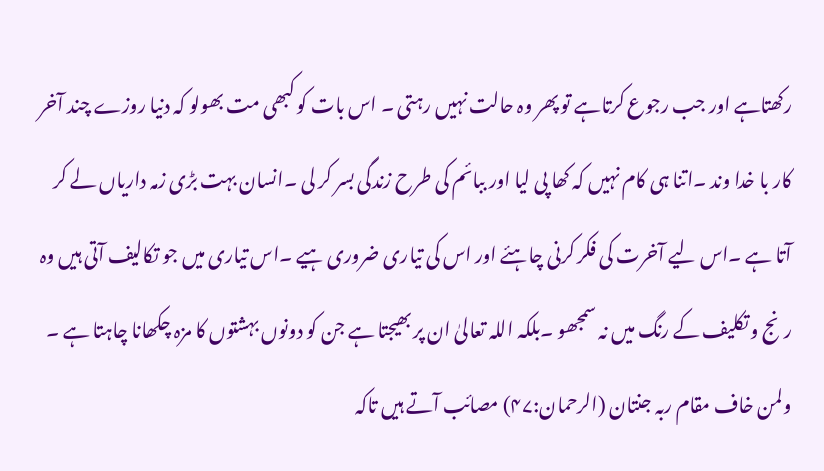رکھتاہے اور جب رجوع کرتاہے تو پھر وہ حالت نہیں رہتی ۔ اس بات کو کبھی مت بھولو کہ دنیا روزے چند آخر کار با خدا وند ۔اتنا ہی کام نہیں کہ کھا پی لیا اور ببائم کی طرح زندگی بسر کر لی ۔انسان بہت بڑی زمہ داریاں لے کر آتا ہے ۔اس لیے آخرت کی فکر کرنی چاہئے اور اس کی تیاری ضروری ہیے ۔اس تیاری میں جو تکالیف آتی ہیں وہ رنج و تکلیف کے رنگ میں نہ سمجھو ۔بلکہ اللہ تعالیٰ ان پر بھیجتا ہے جن کو دونوں بہشتوں کا مزہ چکھانا چاہتا ہے ۔ ولمن خاف مقام ربہ جنتان (الرحمان:۴۷) مصائب آتے ہیں تاکہ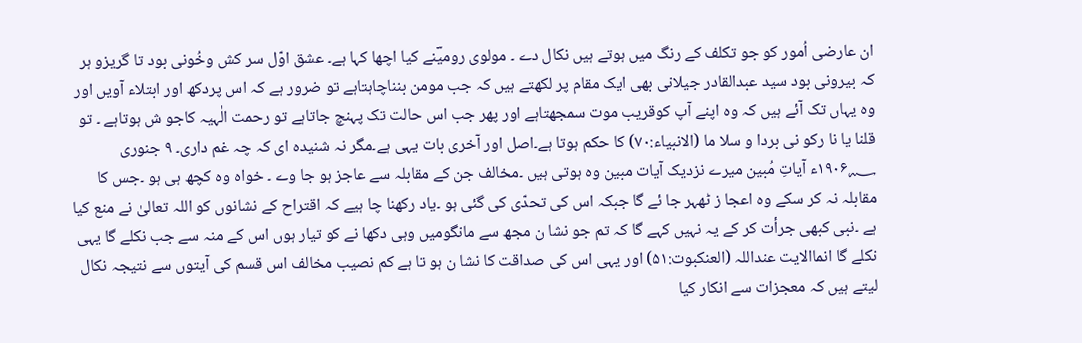ان عارضی اُمور کو جو تکلف کے رنگ میں ہوتے ہیں نکال دے ۔ مولوی رومیؔنے کیا اچھا کہا ہے۔ عشق اوّل سر کش وخُونی بود تا گریزو ہر کہ بیرونی بود سید عبدالقادر جیلانی بھی ایک مقام پر لکھتے ہیں کہ جب مومن بنناچاہتاہے تو ضرور ہے کہ اس پردکھ اور ابتلاء آویں اور وہ یہاں تک آئے ہیں کہ وہ اپنے آپ کوقریب موت سمجھتاہے اور پھر جب اس حالت تک پہنچ جاتاہے تو رحمت الٰہیہ کاجو ش ہوتاہے ۔ تو قلنا یا نا رکو نی بردا و سلا ما (الانبیاء:۷۰) کا حکم ہوتا ہے۔اصل اور آخری بات یہی ہے۔مگر نہ شنیدہ ای کہ چہ غم داری۔ ۹ جنوری ۱۹۰۶؁ء آیاتِ مُبین میرے نزدیک آیات مبین وہ ہوتی ہیں ۔مخالف جن کے مقابلہ سے عاجز ہو جا وے ۔ خواہ وہ کچھ ہی ہو ۔جس کا مقابلہ نہ کر سکے وہ اعجا ز ٹھہر جا ئے گا جبکہ اس کی تحدّی کی گئی ہو ۔یاد رکھنا چا ہیے کہ اقتراح کے نشانوں کو اللہ تعالیٰ نے منع کیا ہے ۔نبی کبھی جرأت کر کے یہ نہیں کہے گا کہ تم جو نشا ن مجھ سے مانگومیں وہی دکھا نے کو تیار ہوں اس کے منہ سے جب نکلے گا یہی نکلے گا انماالایت عنداللہ (العنکبوت:۵۱) اور یہی اس کی صداقت کا نشا ن ہو تا ہے کم نصیب مخالف اس قسم کی آیتوں سے نتیجہ نکال لیتے ہیں کہ معجزات سے انکار کیا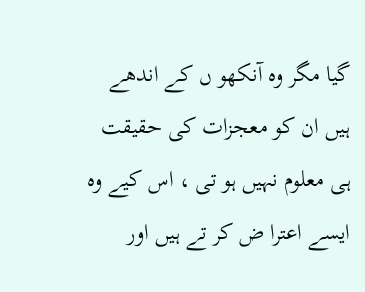گیا مگر وہ آنکھو ں کے اندھے ہیں ان کو معجزات کی حقیقت ہی معلوم نہیں ہو تی ، اس کیے وہ ایسے اعترا ض کر تے ہیں اور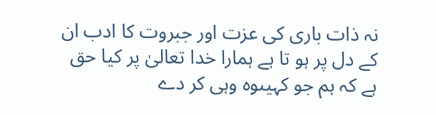نہ ذات باری کی عزت اور جبروت کا ادب ان کے دل پر ہو تا ہے ہمارا خدا تعالیٰ پر کیا حق ہے کہ ہم جو کہیںوہ وہی کر دے